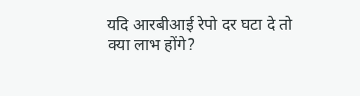यदि आरबीआई रेपो दर घटा दे तो क्या लाभ होंगे?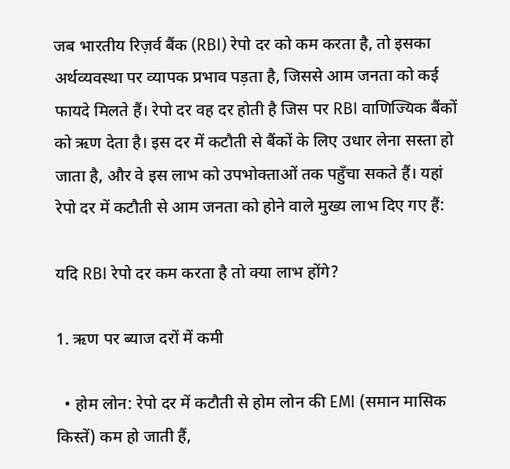जब भारतीय रिज़र्व बैंक (RBI) रेपो दर को कम करता है, तो इसका अर्थव्यवस्था पर व्यापक प्रभाव पड़ता है, जिससे आम जनता को कई फायदे मिलते हैं। रेपो दर वह दर होती है जिस पर RBI वाणिज्यिक बैंकों को ऋण देता है। इस दर में कटौती से बैंकों के लिए उधार लेना सस्ता हो जाता है, और वे इस लाभ को उपभोक्ताओं तक पहुँचा सकते हैं। यहां रेपो दर में कटौती से आम जनता को होने वाले मुख्य लाभ दिए गए हैं:

यदि RBI रेपो दर कम करता है तो क्या लाभ होंगे?

1. ऋण पर ब्याज दरों में कमी

  • होम लोन: रेपो दर में कटौती से होम लोन की EMI (समान मासिक किस्तें) कम हो जाती हैं,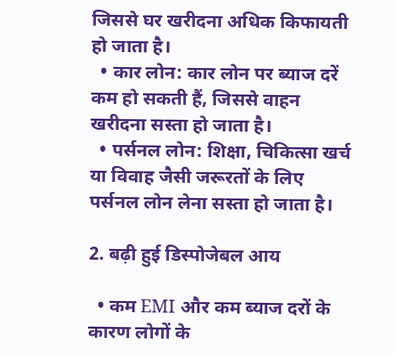जिससे घर खरीदना अधिक किफायती हो जाता है।
  • कार लोन: कार लोन पर ब्याज दरें कम हो सकती हैं, जिससे वाहन खरीदना सस्ता हो जाता है।
  • पर्सनल लोन: शिक्षा, चिकित्सा खर्च या विवाह जैसी जरूरतों के लिए पर्सनल लोन लेना सस्ता हो जाता है।

2. बढ़ी हुई डिस्पोजेबल आय

  • कम EMI और कम ब्याज दरों के कारण लोगों के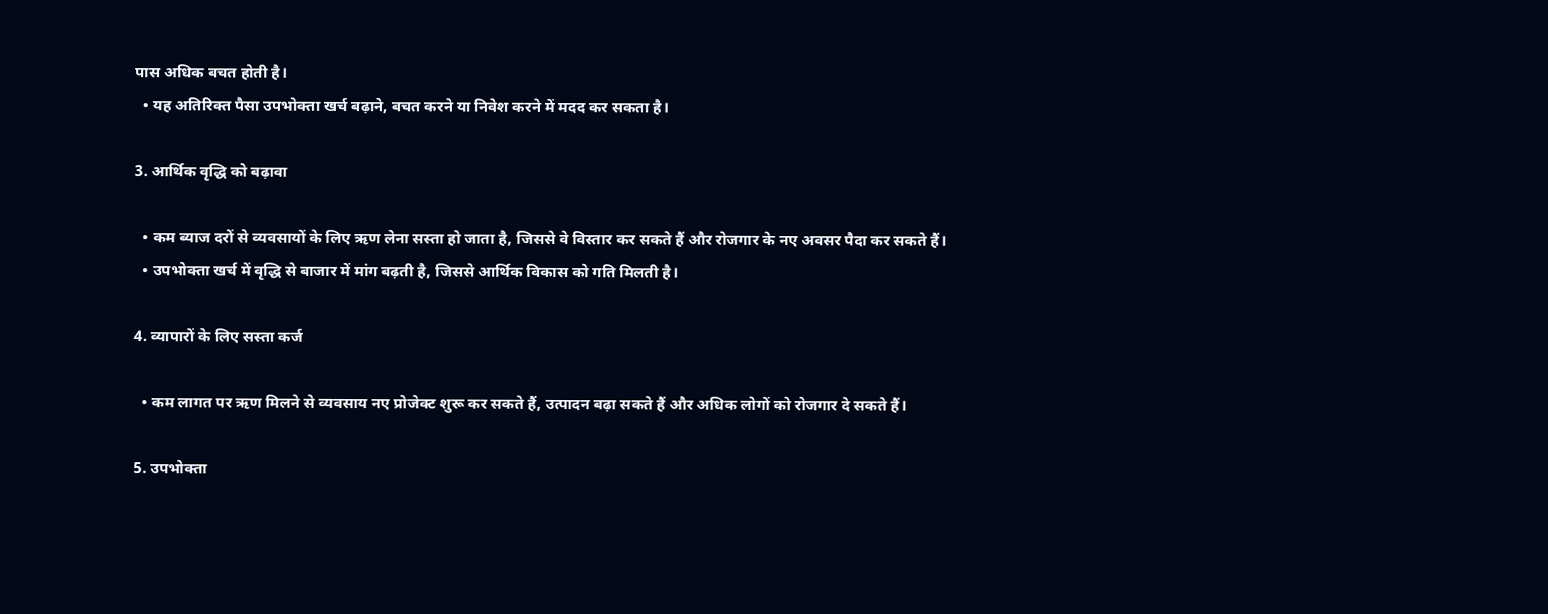पास अधिक बचत होती है।
  • यह अतिरिक्त पैसा उपभोक्ता खर्च बढ़ाने, बचत करने या निवेश करने में मदद कर सकता है।

3. आर्थिक वृद्धि को बढ़ावा

  • कम ब्याज दरों से व्यवसायों के लिए ऋण लेना सस्ता हो जाता है, जिससे वे विस्तार कर सकते हैं और रोजगार के नए अवसर पैदा कर सकते हैं।
  • उपभोक्ता खर्च में वृद्धि से बाजार में मांग बढ़ती है, जिससे आर्थिक विकास को गति मिलती है।

4. व्यापारों के लिए सस्ता कर्ज

  • कम लागत पर ऋण मिलने से व्यवसाय नए प्रोजेक्ट शुरू कर सकते हैं, उत्पादन बढ़ा सकते हैं और अधिक लोगों को रोजगार दे सकते हैं।

5. उपभोक्ता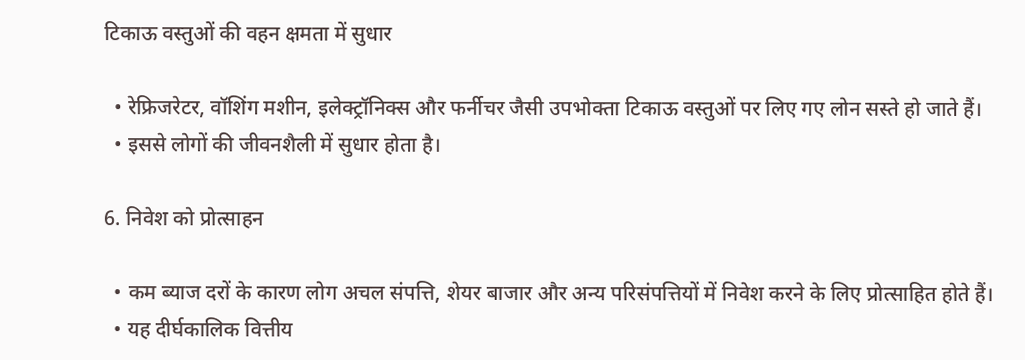टिकाऊ वस्तुओं की वहन क्षमता में सुधार

  • रेफ्रिजरेटर, वॉशिंग मशीन, इलेक्ट्रॉनिक्स और फर्नीचर जैसी उपभोक्ता टिकाऊ वस्तुओं पर लिए गए लोन सस्ते हो जाते हैं।
  • इससे लोगों की जीवनशैली में सुधार होता है।

6. निवेश को प्रोत्साहन

  • कम ब्याज दरों के कारण लोग अचल संपत्ति, शेयर बाजार और अन्य परिसंपत्तियों में निवेश करने के लिए प्रोत्साहित होते हैं।
  • यह दीर्घकालिक वित्तीय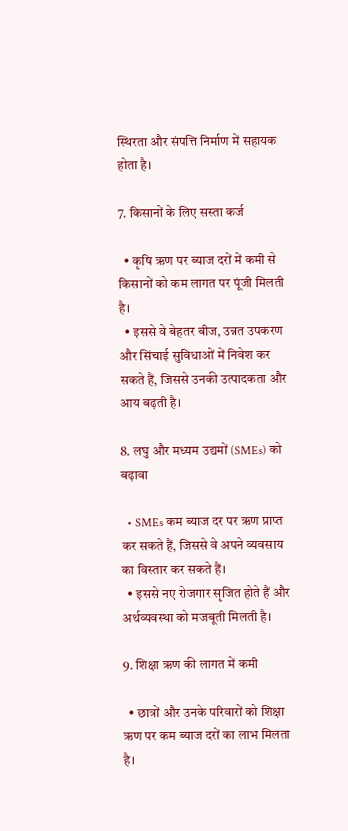स्थिरता और संपत्ति निर्माण में सहायक होता है।

7. किसानों के लिए सस्ता कर्ज

  • कृषि ऋण पर ब्याज दरों में कमी से किसानों को कम लागत पर पूंजी मिलती है।
  • इससे वे बेहतर बीज, उन्नत उपकरण और सिंचाई सुविधाओं में निवेश कर सकते हैं, जिससे उनकी उत्पादकता और आय बढ़ती है।

8. लघु और मध्यम उद्यमों (SMEs) को बढ़ावा

  • SMEs कम ब्याज दर पर ऋण प्राप्त कर सकते हैं, जिससे वे अपने व्यवसाय का विस्तार कर सकते हैं।
  • इससे नए रोजगार सृजित होते हैं और अर्थव्यवस्था को मजबूती मिलती है।

9. शिक्षा ऋण की लागत में कमी

  • छात्रों और उनके परिवारों को शिक्षा ऋण पर कम ब्याज दरों का लाभ मिलता है।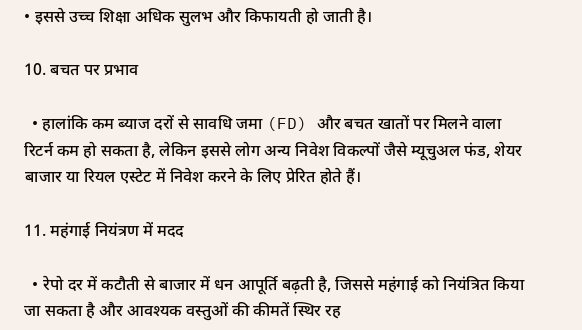• इससे उच्च शिक्षा अधिक सुलभ और किफायती हो जाती है।

10. बचत पर प्रभाव

  • हालांकि कम ब्याज दरों से सावधि जमा (FD) और बचत खातों पर मिलने वाला रिटर्न कम हो सकता है, लेकिन इससे लोग अन्य निवेश विकल्पों जैसे म्यूचुअल फंड, शेयर बाजार या रियल एस्टेट में निवेश करने के लिए प्रेरित होते हैं।

11. महंगाई नियंत्रण में मदद

  • रेपो दर में कटौती से बाजार में धन आपूर्ति बढ़ती है, जिससे महंगाई को नियंत्रित किया जा सकता है और आवश्यक वस्तुओं की कीमतें स्थिर रह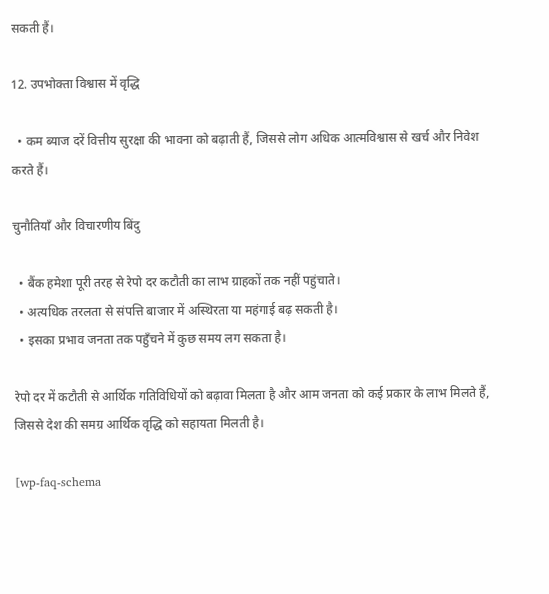सकती हैं।

12. उपभोक्ता विश्वास में वृद्धि

  • कम ब्याज दरें वित्तीय सुरक्षा की भावना को बढ़ाती हैं, जिससे लोग अधिक आत्मविश्वास से खर्च और निवेश करते हैं।

चुनौतियाँ और विचारणीय बिंदु

  • बैंक हमेशा पूरी तरह से रेपो दर कटौती का लाभ ग्राहकों तक नहीं पहुंचाते।
  • अत्यधिक तरलता से संपत्ति बाजार में अस्थिरता या महंगाई बढ़ सकती है।
  • इसका प्रभाव जनता तक पहुँचने में कुछ समय लग सकता है।

रेपो दर में कटौती से आर्थिक गतिविधियों को बढ़ावा मिलता है और आम जनता को कई प्रकार के लाभ मिलते हैं, जिससे देश की समग्र आर्थिक वृद्धि को सहायता मिलती है।

[wp-faq-schema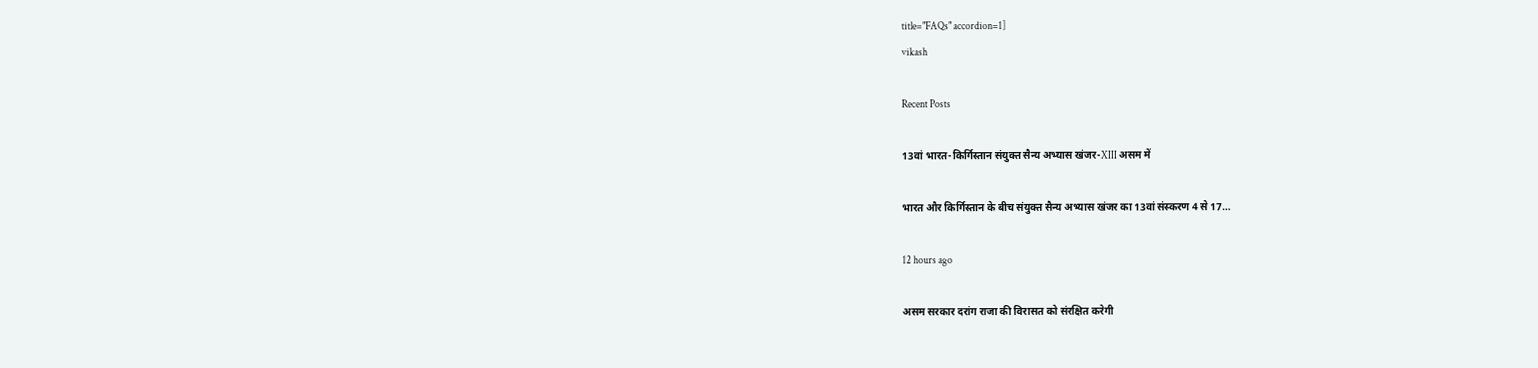title="FAQs" accordion=1]
vikash

Recent Posts

13वां भारत-किर्गिस्तान संयुक्त सैन्य अभ्यास खंजर-XIII असम में

भारत और किर्गिस्तान के बीच संयुक्त सैन्य अभ्यास खंजर का 13वां संस्करण 4 से 17…

12 hours ago

असम सरकार दरांग राजा की विरासत को संरक्षित करेगी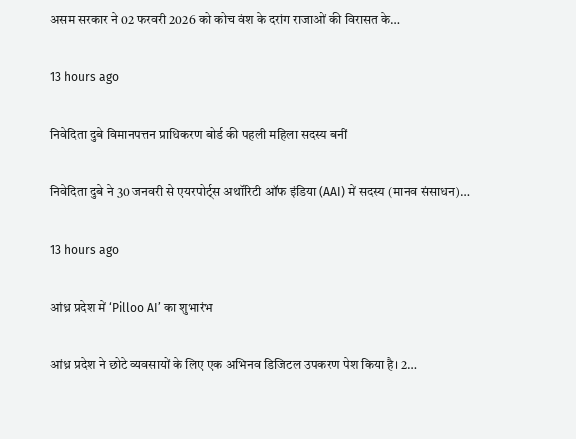असम सरकार ने 02 फरवरी 2026 को कोच वंश के दरांग राजाओं की विरासत के…

13 hours ago

निवेदिता दुबे विमानपत्तन प्राधिकरण बोर्ड की पहली महिला सदस्य बनीं

निवेदिता दुबे ने 30 जनवरी से एयरपोर्ट्स अथॉरिटी ऑफ इंडिया (AAI) में सदस्य (मानव संसाधन)…

13 hours ago

आंध्र प्रदेश में ‘Pilloo AI’ का शुभारंभ

आंध्र प्रदेश ने छोटे व्यवसायों के लिए एक अभिनव डिजिटल उपकरण पेश किया है। 2…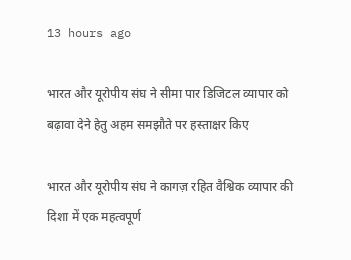13 hours ago

भारत और यूरोपीय संघ ने सीमा पार डिजिटल व्यापार को बढ़ावा देने हेतु अहम समझौते पर हस्ताक्षर किए

भारत और यूरोपीय संघ ने कागज़ रहित वैश्विक व्यापार की दिशा में एक महत्वपूर्ण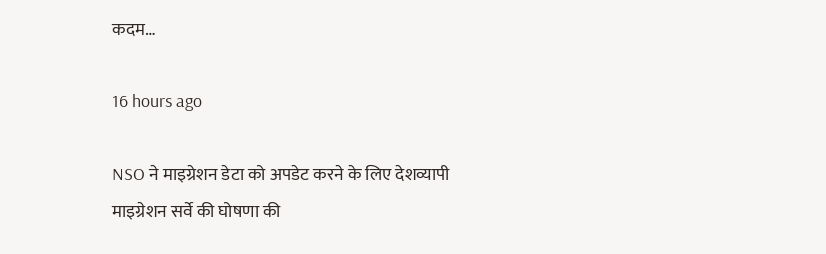कदम…

16 hours ago

NSO ने माइग्रेशन डेटा को अपडेट करने के लिए देशव्यापी माइग्रेशन सर्वे की घोषणा की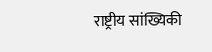राष्ट्रीय सांख्यिकी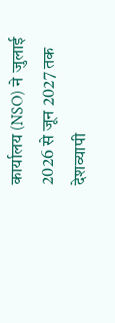कार्यालय (NSO) ने जुलाई 2026 से जून 2027 तक देशव्यापी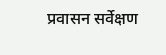प्रवासन सर्वेक्षण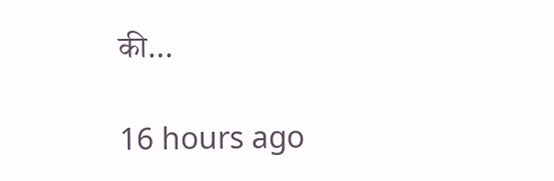की…

16 hours ago